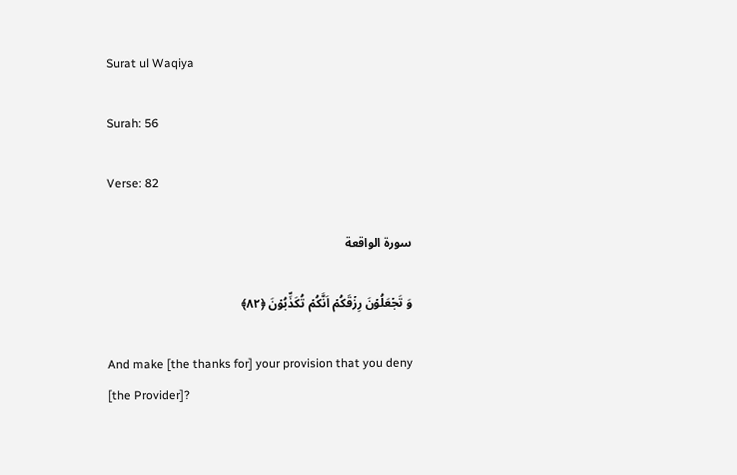Surat ul Waqiya

Surah: 56

Verse: 82

سورة الواقعة

وَ تَجۡعَلُوۡنَ رِزۡقَکُمۡ اَنَّکُمۡ تُکَذِّبُوۡنَ ﴿۸۲﴾

And make [the thanks for] your provision that you deny [the Provider]?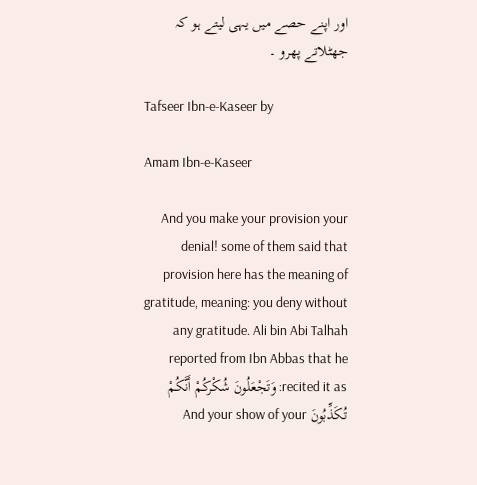اور اپنے حصے میں یہی لیتے ہو کہ جھٹلاتے پھرو ۔

Tafseer Ibn-e-Kaseer by

Amam Ibn-e-Kaseer

And you make your provision your denial! some of them said that provision here has the meaning of gratitude, meaning: you deny without any gratitude. Ali bin Abi Talhah reported from Ibn Abbas that he recited it as: وَتَجْعَلُونَ شُكْركُمْ أَنَّكُمْ تُكَذِّبُونَ And your show of your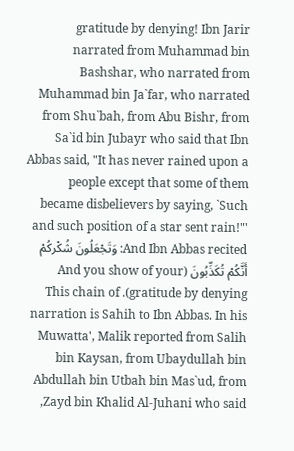gratitude by denying! Ibn Jarir narrated from Muhammad bin Bashshar, who narrated from Muhammad bin Ja`far, who narrated from Shu`bah, from Abu Bishr, from Sa`id bin Jubayr who said that Ibn Abbas said, "It has never rained upon a people except that some of them became disbelievers by saying, `Such and such position of a star sent rain!"' And Ibn Abbas recited: وَتَجْعَلُونَ شُكْركُمْ أَنَّكُمْ تُكَذِّبُونَ (And you show of your gratitude by denying). This chain of narration is Sahih to Ibn Abbas. In his Muwatta', Malik reported from Salih bin Kaysan, from Ubaydullah bin Abdullah bin Utbah bin Mas`ud, from Zayd bin Khalid Al-Juhani who said,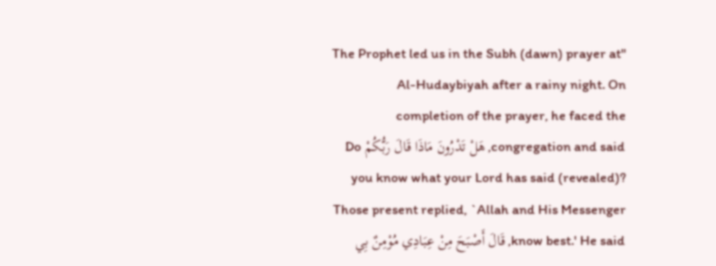"The Prophet led us in the Subh (dawn) prayer at Al-Hudaybiyah after a rainy night. On completion of the prayer, he faced the congregation and said, هَلْ تَدْرُونَ مَاذَا قَالَ رَبُّكُمْ Do you know what your Lord has said (revealed)? Those present replied, `Allah and His Messenger know best.' He said, قَالَ أَصْبَحَ مِنْ عِبَادِي مُوْمِنٌ بِي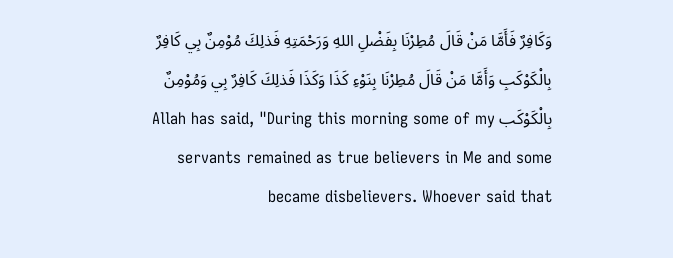وَكَافِرٌ فَأَمَّا مَنْ قَالَ مُطِرْنَا بِفَضْلِ اللهِ وَرَحْمَتِهِ فَذلِكَ مُوْمِنٌ بِي كَافِرٌ بِالْكَوْكَبِ وَأَمَّا مَنْ قَالَ مُطِرْنَا بِنَوْءِ كَذَا وَكَذَا فَذلِكَ كَافِرٌ بِي وَمُوْمِنٌ بِالْكَوْكَب Allah has said, "During this morning some of my servants remained as true believers in Me and some became disbelievers. Whoever said that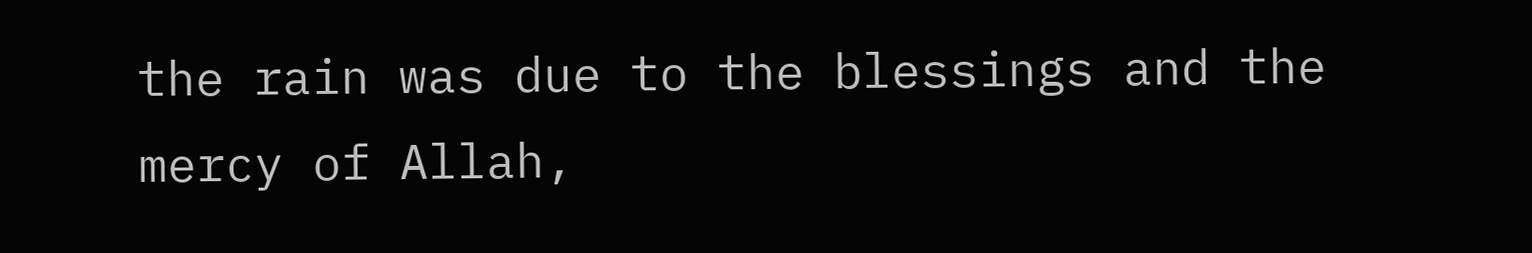the rain was due to the blessings and the mercy of Allah,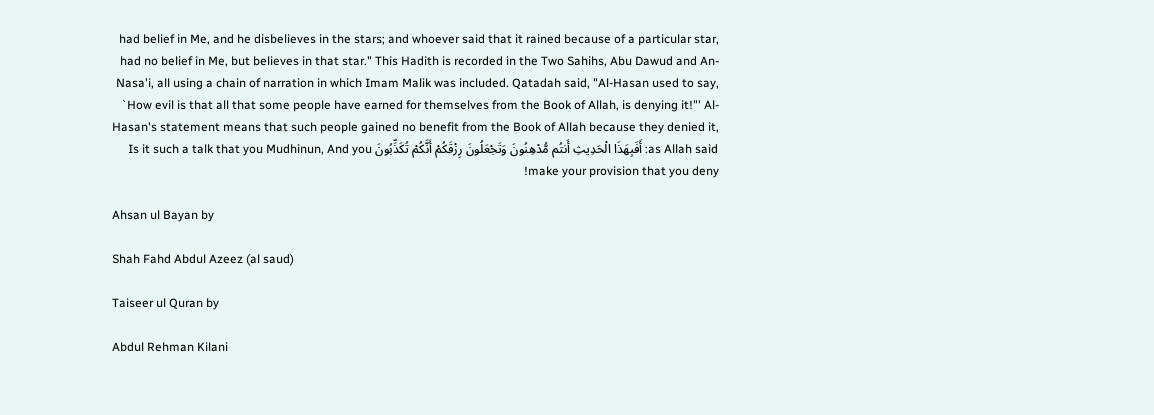had belief in Me, and he disbelieves in the stars; and whoever said that it rained because of a particular star, had no belief in Me, but believes in that star." This Hadith is recorded in the Two Sahihs, Abu Dawud and An-Nasa'i, all using a chain of narration in which Imam Malik was included. Qatadah said, "Al-Hasan used to say, `How evil is that all that some people have earned for themselves from the Book of Allah, is denying it!"' Al-Hasan's statement means that such people gained no benefit from the Book of Allah because they denied it, as Allah said: أَفَبِهَذَا الْحَدِيثِ أَنتُم مُّدْهِنُونَ وَتَجْعَلُونَ رِزْقَكُمْ أَنَّكُمْ تُكَذِّبُونَ Is it such a talk that you Mudhinun, And you make your provision that you deny!

Ahsan ul Bayan by

Shah Fahd Abdul Azeez (al saud)

Taiseer ul Quran by

Abdul Rehman Kilani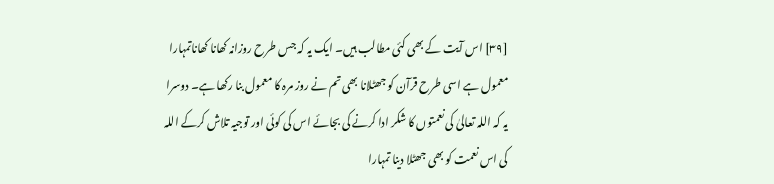[٣٩] اس آیت کے بھی کئی مطالب ہیں۔ ایک یہ کہ جس طرح روزانہ کھانا کھاناتمہارا معمول ہے اسی طرح قرآن کو جھٹلانا بھی تم نے روز مرہ کا معمول بنا رکھا ہے۔ دوسرا یہ کہ اللہ تعالیٰ کی نعمتوں کا شکر ادا کرنے کی بجائے اس کی کوئی اور توجیہ تلاش کرکے اللہ کی اس نعمت کو بھی جھٹلا دینا تمہارا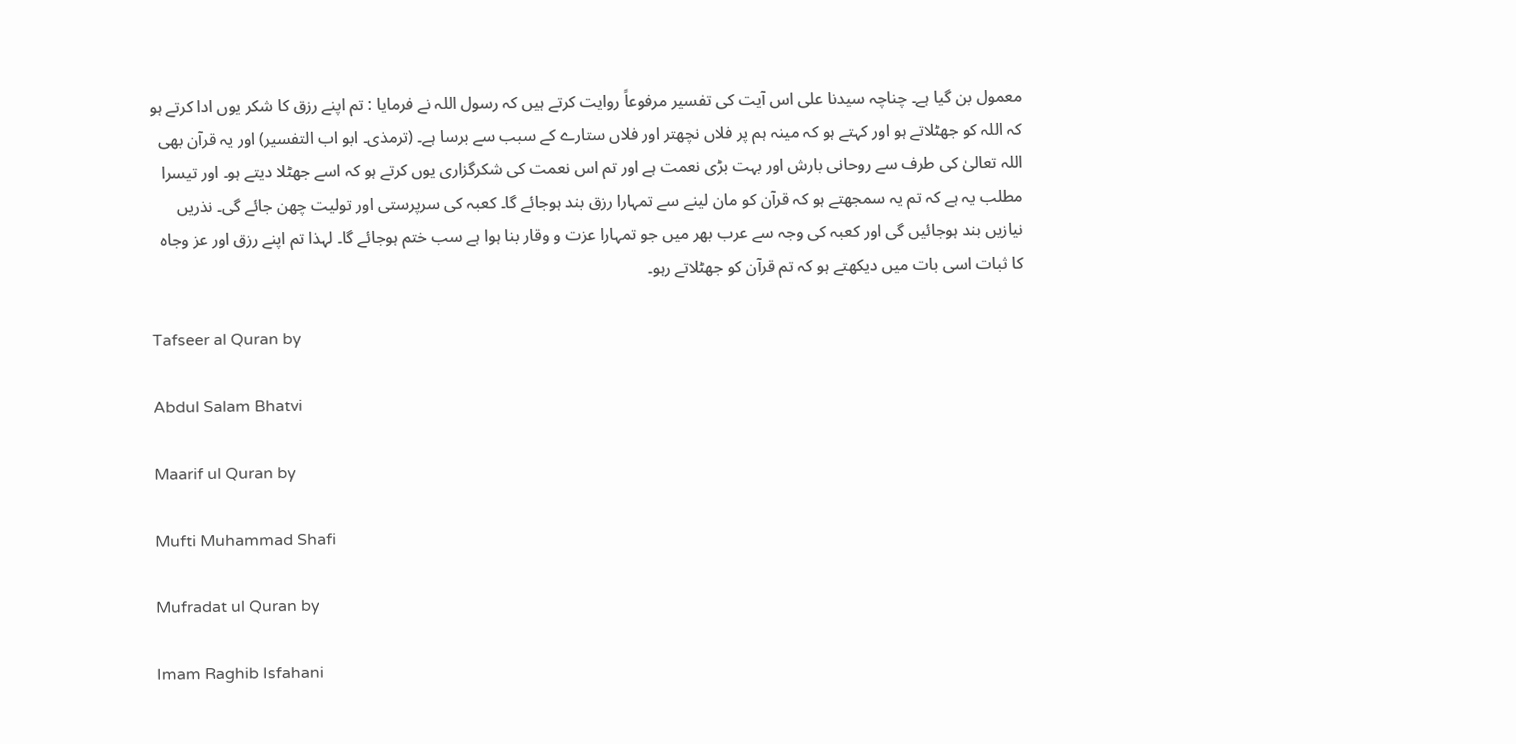معمول بن گیا ہے۔ چناچہ سیدنا علی اس آیت کی تفسیر مرفوعاً روایت کرتے ہیں کہ رسول اللہ نے فرمایا : تم اپنے رزق کا شکر یوں ادا کرتے ہو کہ اللہ کو جھٹلاتے ہو اور کہتے ہو کہ مینہ ہم پر فلاں نچھتر اور فلاں ستارے کے سبب سے برسا ہے۔ (ترمذی۔ ابو اب التفسیر) اور یہ قرآن بھی اللہ تعالیٰ کی طرف سے روحانی بارش اور بہت بڑی نعمت ہے اور تم اس نعمت کی شکرگزاری یوں کرتے ہو کہ اسے جھٹلا دیتے ہو۔ اور تیسرا مطلب یہ ہے کہ تم یہ سمجھتے ہو کہ قرآن کو مان لینے سے تمہارا رزق بند ہوجائے گا۔ کعبہ کی سرپرستی اور تولیت چھن جائے گی۔ نذریں نیازیں بند ہوجائیں گی اور کعبہ کی وجہ سے عرب بھر میں جو تمہارا عزت و وقار بنا ہوا ہے سب ختم ہوجائے گا۔ لہذا تم اپنے رزق اور عز وجاہ کا ثبات اسی بات میں دیکھتے ہو کہ تم قرآن کو جھٹلاتے رہو۔

Tafseer al Quran by

Abdul Salam Bhatvi

Maarif ul Quran by

Mufti Muhammad Shafi

Mufradat ul Quran by

Imam Raghib Isfahani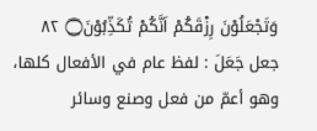وَتَجْعَلُوْنَ رِزْقَكُمْ اَنَّكُمْ تُكَذِّبُوْنَ۝ ٨٢ جعل جَعَلَ : لفظ عام في الأفعال کلها، وهو أعمّ من فعل وصنع وسائر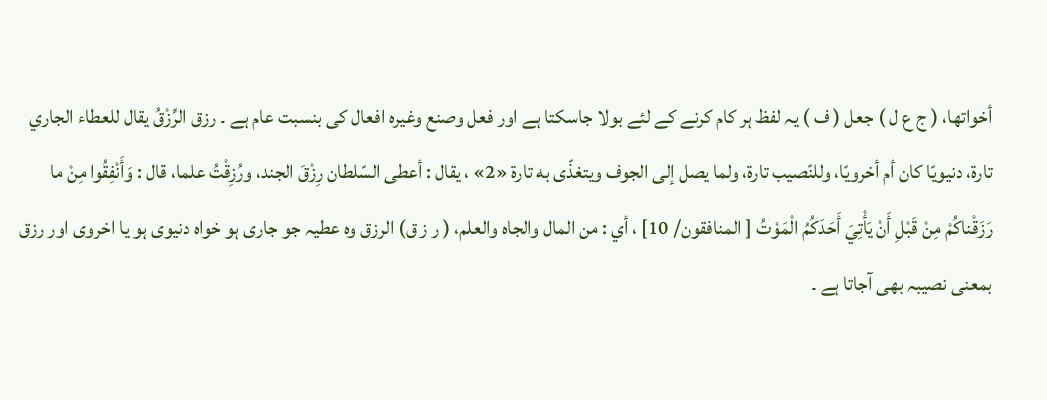أخواتها، ( ج ع ل ) جعل ( ف ) یہ لفظ ہر کام کرنے کے لئے بولا جاسکتا ہے اور فعل وصنع وغیرہ افعال کی بنسبت عام ہے ۔ رزق الرِّزْقُ يقال للعطاء الجاري تارة، دنیويّا کان أم أخرويّا، وللنّصيب تارة، ولما يصل إلى الجوف ويتغذّى به تارة «2» ، يقال : أعطی السّلطان رِزْقَ الجند، ورُزِقْتُ علما، قال : وَأَنْفِقُوا مِنْ ما رَزَقْناكُمْ مِنْ قَبْلِ أَنْ يَأْتِيَ أَحَدَكُمُ الْمَوْتُ [ المنافقون/ 10] ، أي : من المال والجاه والعلم، ( ر ز ق) الرزق وہ عطیہ جو جاری ہو خواہ دنیوی ہو یا اخروی اور رزق بمعنی نصیبہ بھی آجاتا ہے ۔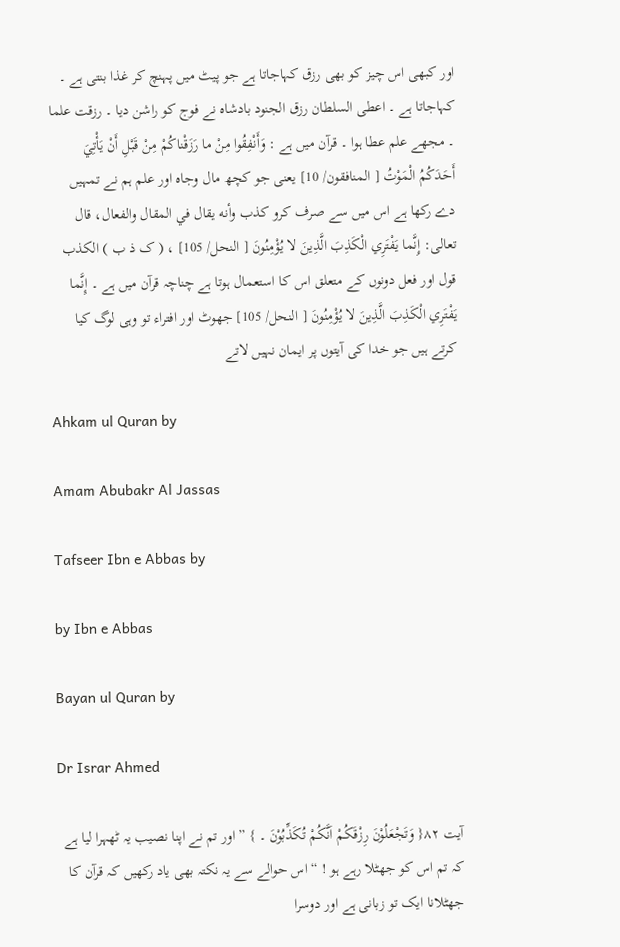اور کبھی اس چیز کو بھی رزق کہاجاتا ہے جو پیٹ میں پہنچ کر غذا بنتی ہے ۔ کہاجاتا ہے ۔ اعطی السلطان رزق الجنود بادشاہ نے فوج کو راشن دیا ۔ رزقت علما ۔ مجھے علم عطا ہوا ۔ قرآن میں ہے : وَأَنْفِقُوا مِنْ ما رَزَقْناكُمْ مِنْ قَبْلِ أَنْ يَأْتِيَ أَحَدَكُمُ الْمَوْتُ [ المنافقون/ 10] یعنی جو کچھ مال وجاہ اور علم ہم نے تمہیں دے رکھا ہے اس میں سے صرف کرو كذب وأنه يقال في المقال والفعال، قال تعالی: إِنَّما يَفْتَرِي الْكَذِبَ الَّذِينَ لا يُؤْمِنُونَ [ النحل/ 105] ، ( ک ذ ب ) الکذب قول اور فعل دونوں کے متعلق اس کا استعمال ہوتا ہے چناچہ قرآن میں ہے ۔ إِنَّما يَفْتَرِي الْكَذِبَ الَّذِينَ لا يُؤْمِنُونَ [ النحل/ 105] جھوٹ اور افتراء تو وہی لوگ کیا کرتے ہیں جو خدا کی آیتوں پر ایمان نہیں لاتے

Ahkam ul Quran by

Amam Abubakr Al Jassas

Tafseer Ibn e Abbas by

by Ibn e Abbas

Bayan ul Quran by

Dr Israr Ahmed

آیت ٨٢{ وَتَجْعَلُوْنَ رِزْقَکُمْ اَنَّکُمْ تُکَذِّبُوْنَ ۔ } ” اور تم نے اپنا نصیب یہ ٹھہرا لیا ہے کہ تم اس کو جھٹلا رہے ہو ! “ اس حوالے سے یہ نکتہ بھی یاد رکھیں کہ قرآن کا جھٹلانا ایک تو زبانی ہے اور دوسرا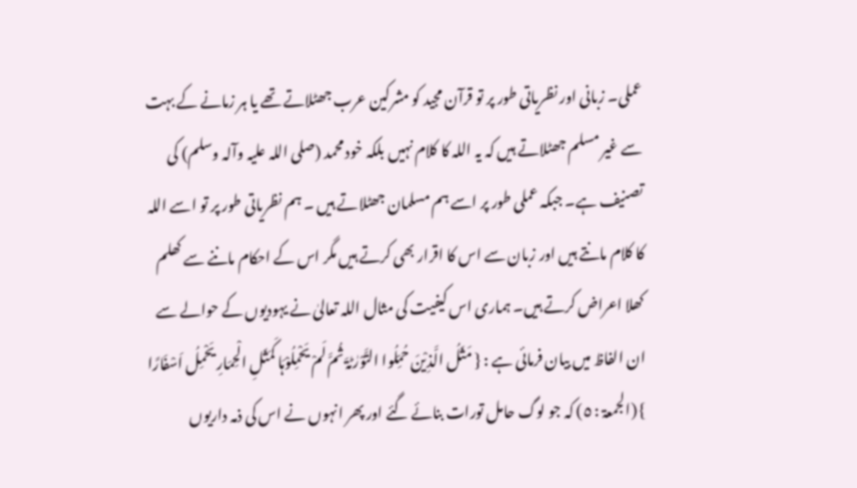عملی۔ زبانی اور نظریاتی طور پر تو قرآن مجید کو مشرکین عرب جھٹلاتے تھے یا ہر زمانے کے بہت سے غیر مسلم جھٹلاتے ہیں کہ یہ اللہ کا کلام نہیں بلکہ خود محمد (صلی اللہ علیہ وآلہ وسلم) کی تصنیف ہے۔ جبکہ عملی طور پر اسے ہم مسلمان جھٹلاتے ہیں ۔ ہم نظریاتی طور پر تو اسے اللہ کا کلام مانتے ہیں اور زبان سے اس کا اقرار بھی کرتے ہیں مگر اس کے احکام ماننے سے کھلم کھلا اعراض کرتے ہیں۔ ہماری اس کیفیت کی مثال اللہ تعالیٰ نے یہودیوں کے حوالے سے ان الفاظ میں بیان فرمائی ہے : { مَثَلُ الَّذِیْنَ حُمِّلُوا التَّوْرٰٹۃَ ثُمَّ لَمْ یَحْمِلُوْہَا کَمَثَلِ الْحِمَارِ یَحْمِلُ اَسْفَارًا } (الجمعۃ : ٥) کہ جو لوگ حامل تورات بنائے گئے اور پھر انہوں نے اس کی ذمہ داریوں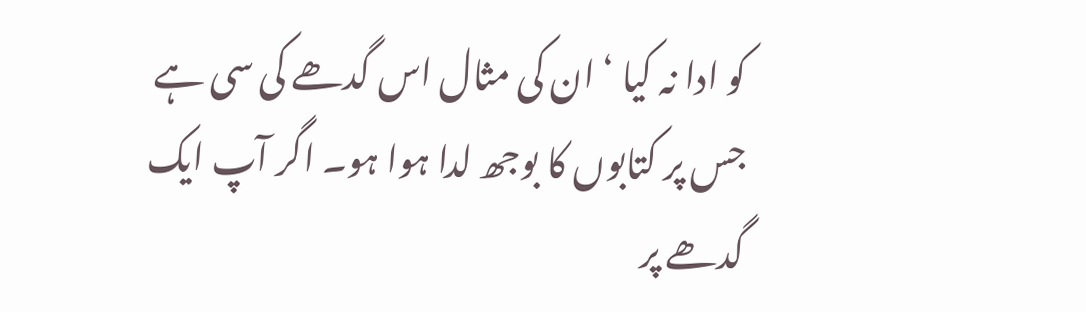کو ادا نہ کیا ‘ ان کی مثال اس گدھے کی سی ہے جس پر کتابوں کا بوجھ لدا ہوا ہو۔ اگر آپ ایک گدھے پر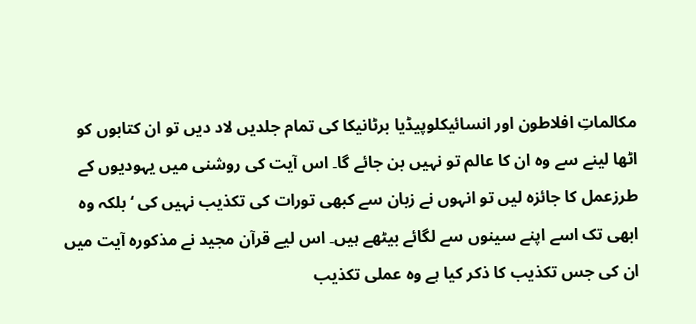مکالماتِ افلاطون اور انسائیکلوپیڈیا برٹانیکا کی تمام جلدیں لاد دیں تو ان کتابوں کو اٹھا لینے سے وہ ان کا عالم تو نہیں بن جائے گا۔ اس آیت کی روشنی میں یہودیوں کے طرزعمل کا جائزہ لیں تو انہوں نے زبان سے کبھی تورات کی تکذیب نہیں کی ‘ بلکہ وہ ابھی تک اسے اپنے سینوں سے لگائے بیٹھے ہیں۔ اس لیے قرآن مجید نے مذکورہ آیت میں ان کی جس تکذیب کا ذکر کیا ہے وہ عملی تکذیب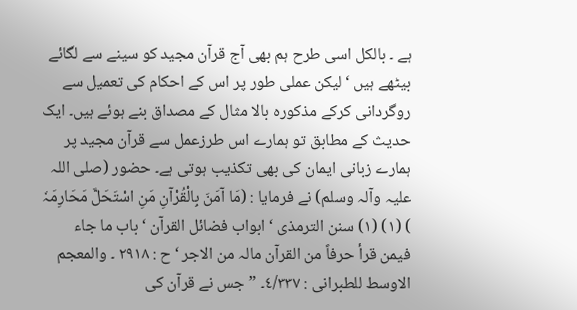ہے ۔ بالکل اسی طرح ہم بھی آج قرآن مجید کو سینے سے لگائے بیٹھے ہیں ‘ لیکن عملی طور پر اس کے احکام کی تعمیل سے روگردانی کرکے مذکورہ بالا مثال کے مصداق بنے ہوئے ہیں۔ ایک حدیث کے مطابق تو ہمارے اس طرزعمل سے قرآن مجید پر ہمارے زبانی ایمان کی بھی تکذیب ہوتی ہے۔ حضور (صلی اللہ علیہ وآلہ وسلم) نے فرمایا : (مَا آمَنَ بِالْقُرْآنِ مَنِ اسْتَحَلَّ مَحَارِمَہٗ ) (١) (١) سنن الترمذی ‘ ابواب فضائل القرآن ‘ باب ما جاء فیمن قرأ حرفاً من القرآن مالہ من الاجر ‘ ح : ٢٩١٨ ۔ والمعجم الاوسط للطبرانی : ٤/٣٣٧۔ ” جس نے قرآن کی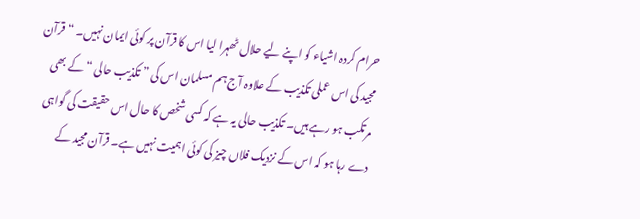حرام کردہ اشیاء کو اپنے لیے حلال ٹھہرا لیا اس کا قرآن پر کوئی ایمان نہیں۔ “ قرآن مجید کی اس عملی تکذیب کے علاوہ آج ہم مسلمان اس کی ” تکذیب حالی “ کے بھی مرتکب ہو رہے ہیں۔ تکذیب حالی یہ ہے کہ کسی شخص کا حال اس حقیقت کی گواہی دے رہا ہو کہ اس کے نزدیک فلاں چیز کی کوئی اہمیت نہیں ہے۔ قرآن مجید کے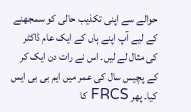حوالے سے اپنی تکذیب حالی کو سمجھنے کے لیے آپ اپنے ہاں کے ایک عام ڈاکٹر کی مثال لے لیں۔ اس نے رات دن ایک کر کے پچیس سال کی عمر میں ایم بی بی ایس کیا۔ پھر FRCS کا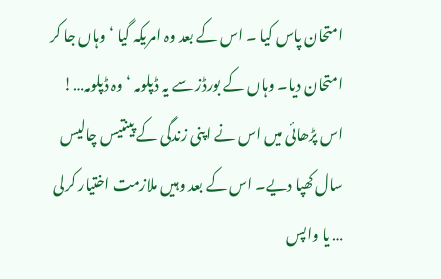امتحان پاس کیا ۔ اس کے بعد وہ امریکہ گیا ‘ وہاں جا کر امتحان دیا۔ وہاں کے بورڈز سے یہ ڈپلومہ ‘ وہ ڈپلومہ…! اس پڑھائی میں اس نے اپنی زندگی کے پینتیس چالیس سال کھپا دیے۔ اس کے بعد وہیں ملازمت اختیار کرلی … یا واپس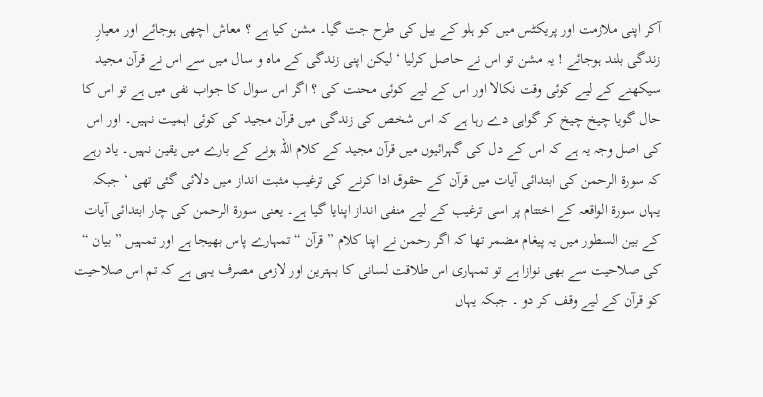آکر اپنی ملازمت اور پریکٹس میں کو ہلو کے بیل کی طرح جت گیا۔ مشن کیا ہے ؟ معاش اچھی ہوجائے اور معیارِ زندگی بلند ہوجائے ! یہ مشن تو اس نے حاصل کرلیا ‘ لیکن اپنی زندگی کے ماہ و سال میں سے اس نے قرآن مجید سیکھنے کے لیے کوئی وقت نکالا اور اس کے لیے کوئی محنت کی ؟ اگر اس سوال کا جواب نفی میں ہے تو اس کا حال گویا چیخ چیخ کر گواہی دے رہا ہے کہ اس شخص کی زندگی میں قرآن مجید کی کوئی اہمیت نہیں۔ اور اس کی اصل وجہ یہ ہے کہ اس کے دل کی گہرائیوں میں قرآن مجید کے کلام اللہ ہونے کے بارے میں یقین نہیں۔ یاد رہے کہ سورة الرحمن کی ابتدائی آیات میں قرآن کے حقوق ادا کرنے کی ترغیب مثبت انداز میں دلائی گئی تھی ‘ جبکہ یہاں سورة الواقعہ کے اختتام پر اسی ترغیب کے لیے منفی انداز اپنایا گیا ہے۔ یعنی سورة الرحمن کی چار ابتدائی آیات کے بین السطور میں یہ پیغام مضمر تھا کہ اگر رحمن نے اپنا کلام ” قرآن “ تمہارے پاس بھیجا ہے اور تمہیں ” بیان “ کی صلاحیت سے بھی نوازا ہے تو تمہاری اس طلاقت لسانی کا بہترین اور لازمی مصرف یہی ہے کہ تم اس صلاحیت کو قرآن کے لیے وقف کر دو ۔ جبکہ یہاں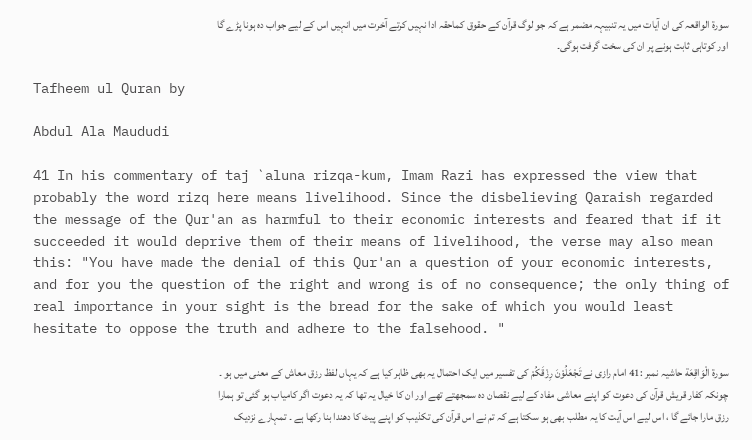سورة الواقعہ کی ان آیات میں یہ تنبیہہ مضمر ہے کہ جو لوگ قرآن کے حقوق کماحقہ ادا نہیں کرتے آخرت میں انہیں اس کے لیے جواب دہ ہونا پڑے گا اور کوتاہی ثابت ہونے پر ان کی سخت گرفت ہوگی۔

Tafheem ul Quran by

Abdul Ala Maududi

41 In his commentary of taj `aluna rizqa-kum, Imam Razi has expressed the view that probably the word rizq here means livelihood. Since the disbelieving Qaraish regarded the message of the Qur'an as harmful to their economic interests and feared that if it succeeded it would deprive them of their means of livelihood, the verse may also mean this: "You have made the denial of this Qur'an a question of your economic interests, and for you the question of the right and wrong is of no consequence; the only thing of real importance in your sight is the bread for the sake of which you would least hesitate to oppose the truth and adhere to the falsehood. "

سورة الْوَاقِعَة حاشیہ نمبر :41 امام رازی نے تَجْعَلُوْنَ رِزْقَکُمْ کی تفسیر میں ایک احتمال یہ بھی ظاہر کیا ہے کہ یہاں لفظ رزق معاش کے معنی میں ہو ۔ چونکہ کفار قریش قرآن کی دعوت کو اپنے معاشی مفاد کے لیے نقصان دہ سمجھتے تھے اور ان کا خیال یہ تھا کہ یہ دعوت اگر کامیاب ہو گئی تو ہمارا رزق مارا جائے گا ، اس لیے اس آیت کا یہ مطلب بھی ہو سکتا ہے کہ تم نے اس قرآن کی تکذیب کو اپنے پیٹ کا دھندا بنا رکھا ہے ۔ تمہارے نزدیک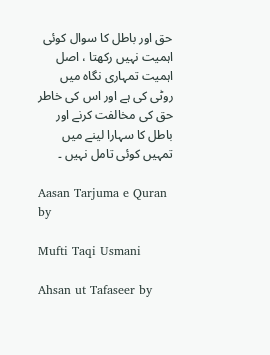حق اور باطل کا سوال کوئی اہمیت نہیں رکھتا ، اصل اہمیت تمہاری نگاہ میں روٹی کی ہے اور اس کی خاطر حق کی مخالفت کرنے اور باطل کا سہارا لینے میں تمہیں کوئی تامل نہیں ۔

Aasan Tarjuma e Quran by

Mufti Taqi Usmani

Ahsan ut Tafaseer by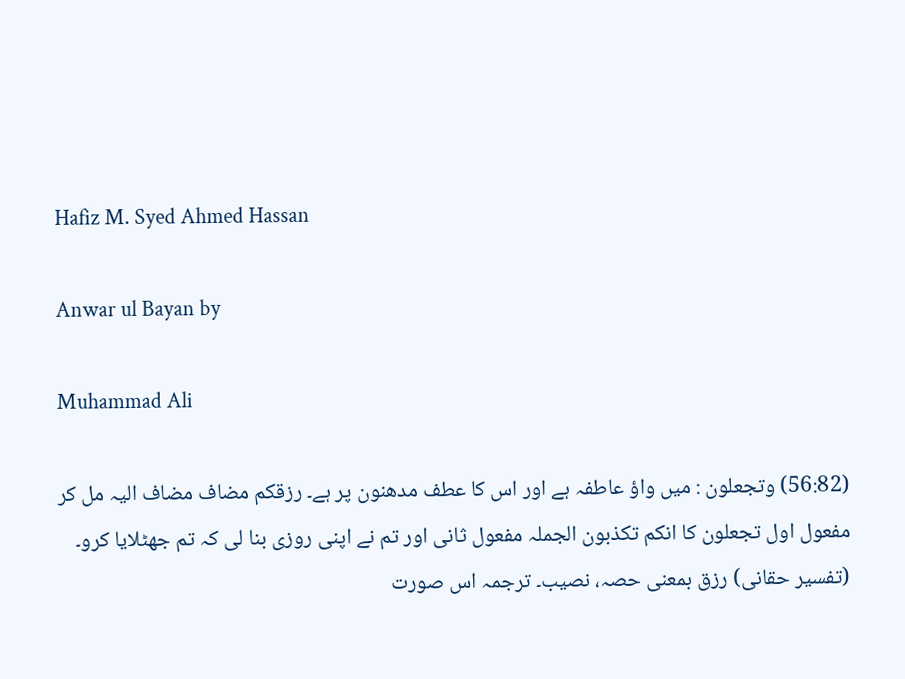Hafiz M. Syed Ahmed Hassan

Anwar ul Bayan by

Muhammad Ali

(56:82) وتجعلون : میں واؤ عاطفہ ہے اور اس کا عطف مدھنون پر ہے۔ رزقکم مضاف مضاف الیہ مل کر مفعول اول تجعلون کا انکم تکذبون الجملہ مفعول ثانی اور تم نے اپنی روزی بنا لی کہ تم جھٹلایا کرو۔ (تفسیر حقانی) رزق بمعنی حصہ، نصیب۔ ترجمہ اس صورت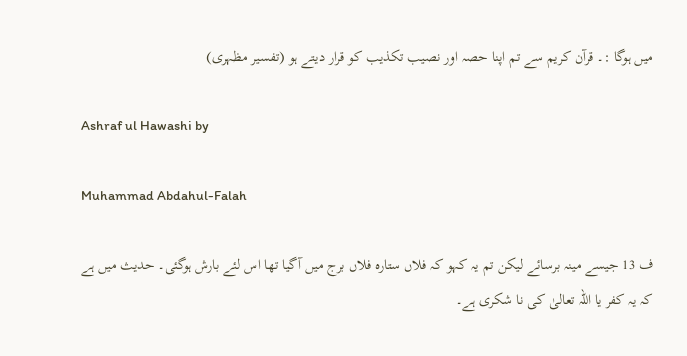میں ہوگا :۔ قرآن کریم سے تم اپنا حصہ اور نصیب تکذیب کو قرار دیتے ہو (تفسیر مظہری)

Ashraf ul Hawashi by

Muhammad Abdahul-Falah

ف 13 جیسے مینہ برسائے لیکن تم یہ کہو کہ فلاں ستارہ فلاں برج میں آگیا تھا اس لئے بارش ہوگئی۔ حدیث میں ہے کہ یہ کفر یا اللہ تعالیٰ کی نا شکری ہے۔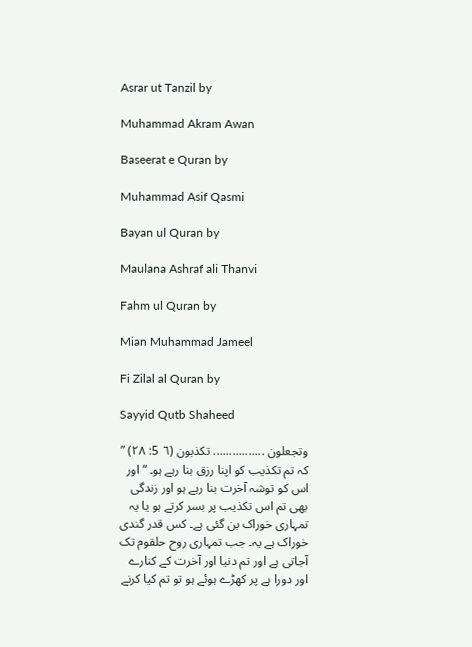Asrar ut Tanzil by

Muhammad Akram Awan

Baseerat e Quran by

Muhammad Asif Qasmi

Bayan ul Quran by

Maulana Ashraf ali Thanvi

Fahm ul Quran by

Mian Muhammad Jameel

Fi Zilal al Quran by

Sayyid Qutb Shaheed

وتجعلون ................ تکذبون (٦ 5: ٢٨) ” کہ تم تکذیب کو اپنا رزق بنا رہے ہو۔ “ اور اس کو توشہ آخرت بنا رہے ہو اور زندگی بھی تم اس تکذیب پر بسر کرتے ہو یا یہ تمہاری خوراک بن گئی ہے۔ کس قدر گندی خوراک ہے یہ۔ جب تمہاری روح حلقوم تک آجاتی ہے اور تم دنیا اور آخرت کے کنارے اور دورا ہے پر کھڑے ہوئے ہو تو تم کیا کرنے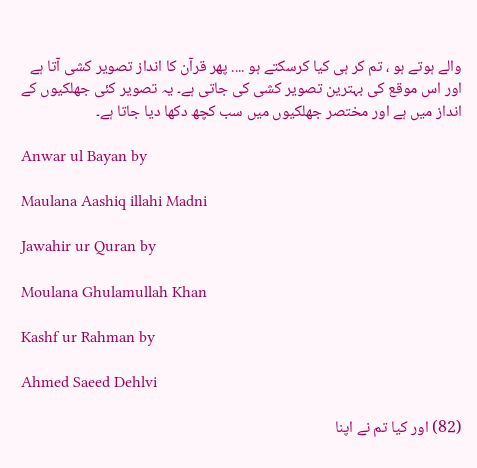والے ہوتے ہو ، تم کر ہی کیا کرسکتے ہو .... پھر قرآن کا انداز تصویر کشی آتا ہے اور اس موقع کی بہترین تصویر کشی کی جاتی ہے۔ یہ تصویر کئی جھلکیوں کے انداز میں ہے اور مختصر جھلکیوں میں سب کچھ دکھا دیا جاتا ہے۔

Anwar ul Bayan by

Maulana Aashiq illahi Madni

Jawahir ur Quran by

Moulana Ghulamullah Khan

Kashf ur Rahman by

Ahmed Saeed Dehlvi

(82) اور کیا تم نے اپنا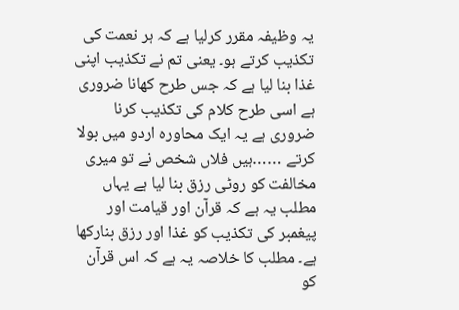یہ وظیفہ مقرر کرلیا ہے کہ ہر نعمت کی تکذیب کرتے ہو۔ یعنی تم نے تکذیب اپنی غذا بنا لیا ہے کہ جس طرح کھانا ضروری ہے اسی طرح کلام کی تکذیب کرنا ضروری ہے یہ ایک محاورہ اردو میں بولا کرتے ……ہیں فلاں شخص نے تو میری مخالفت کو روٹی رزق بنا لیا ہے یہاں مطلب یہ ہے کہ قرآن اور قیامت اور پیغمبر کی تکذیب کو غذا اور رزق بنارکھا ہے۔ مطلب کا خلاصہ یہ ہے کہ اس قرآن کو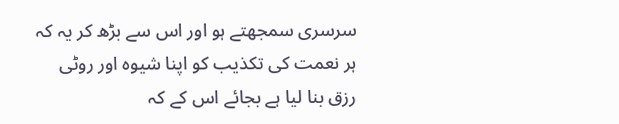سرسری سمجھتے ہو اور اس سے بڑھ کر یہ کہ ہر نعمت کی تکذیب کو اپنا شیوہ اور روٹی رزق بنا لیا ہے بجائے اس کے کہ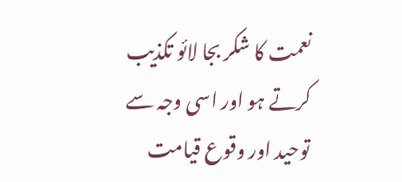نعمت کا شکر بجا لائو تکذیب کرتے ہو اور اسی وجہ سے توحید اور وقوع قیامت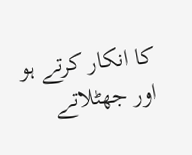کا انکار کرتے ہو اور جھٹلاتے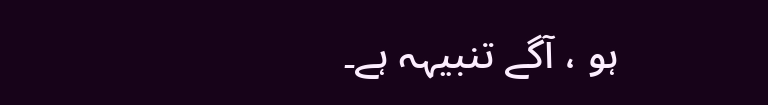ہو ، آگے تنبیہہ ہے۔